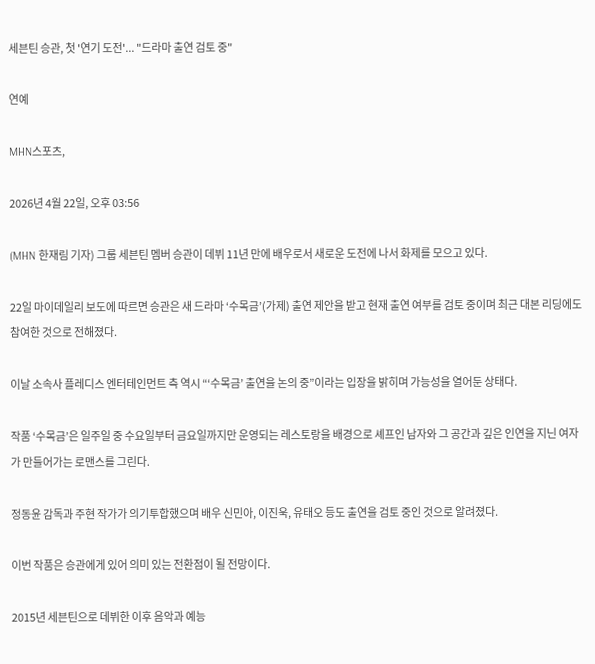세븐틴 승관, 첫 '연기 도전'... "드라마 출연 검토 중"

연예

MHN스포츠,

2026년 4월 22일, 오후 03:56

(MHN 한재림 기자) 그룹 세븐틴 멤버 승관이 데뷔 11년 만에 배우로서 새로운 도전에 나서 화제를 모으고 있다.

22일 마이데일리 보도에 따르면 승관은 새 드라마 ‘수목금’(가제) 출연 제안을 받고 현재 출연 여부를 검토 중이며 최근 대본 리딩에도 참여한 것으로 전해졌다.

이날 소속사 플레디스 엔터테인먼트 측 역시 “‘수목금’ 출연을 논의 중”이라는 입장을 밝히며 가능성을 열어둔 상태다.

작품 ‘수목금’은 일주일 중 수요일부터 금요일까지만 운영되는 레스토랑을 배경으로 셰프인 남자와 그 공간과 깊은 인연을 지닌 여자가 만들어가는 로맨스를 그린다.

정동윤 감독과 주현 작가가 의기투합했으며 배우 신민아, 이진욱, 유태오 등도 출연을 검토 중인 것으로 알려졌다.

이번 작품은 승관에게 있어 의미 있는 전환점이 될 전망이다.

2015년 세븐틴으로 데뷔한 이후 음악과 예능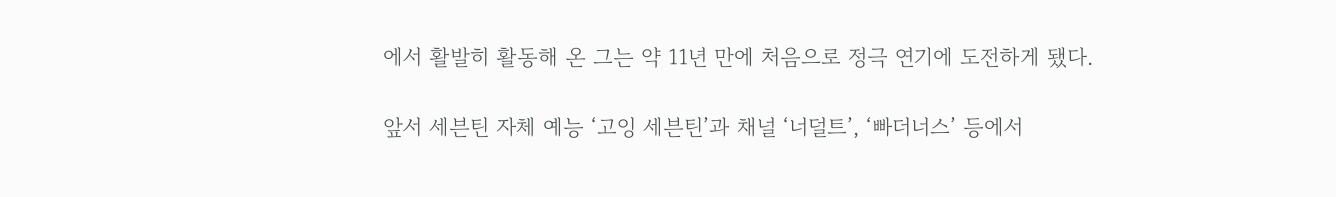에서 활발히 활동해 온 그는 약 11년 만에 처음으로 정극 연기에 도전하게 됐다.

앞서 세븐틴 자체 예능 ‘고잉 세븐틴’과 채널 ‘너덜트’, ‘빠더너스’ 등에서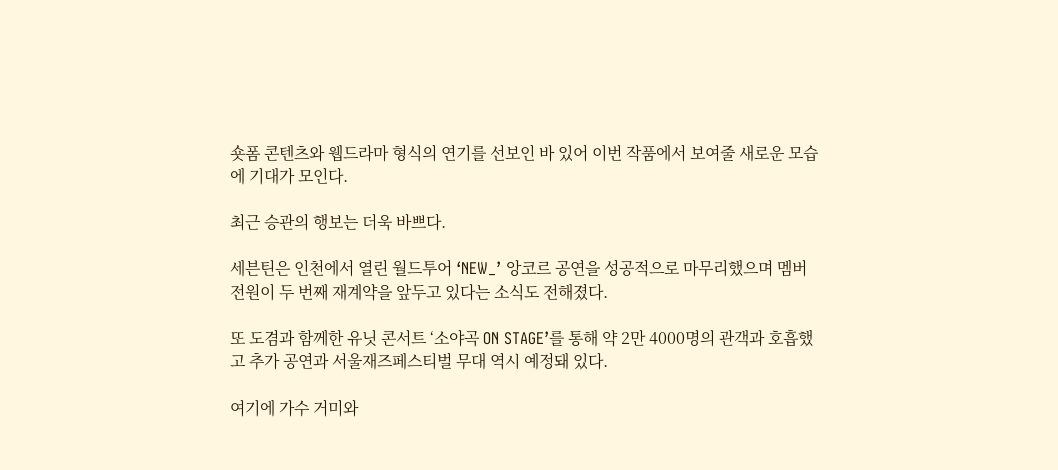숏폼 콘텐츠와 웹드라마 형식의 연기를 선보인 바 있어 이번 작품에서 보여줄 새로운 모습에 기대가 모인다.

최근 승관의 행보는 더욱 바쁘다.

세븐틴은 인천에서 열린 월드투어 ‘NEW_’ 앙코르 공연을 성공적으로 마무리했으며 멤버 전원이 두 번째 재계약을 앞두고 있다는 소식도 전해졌다.

또 도겸과 함께한 유닛 콘서트 ‘소야곡 ON STAGE’를 통해 약 2만 4000명의 관객과 호흡했고 추가 공연과 서울재즈페스티벌 무대 역시 예정돼 있다.

여기에 가수 거미와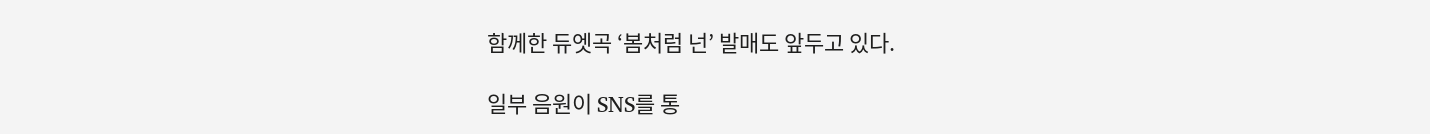함께한 듀엣곡 ‘봄처럼 넌’ 발매도 앞두고 있다.

일부 음원이 SNS를 통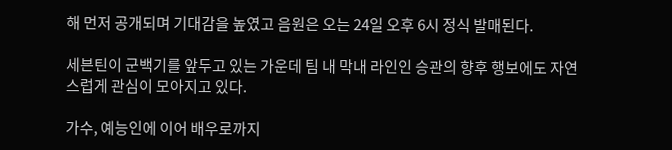해 먼저 공개되며 기대감을 높였고 음원은 오는 24일 오후 6시 정식 발매된다.

세븐틴이 군백기를 앞두고 있는 가운데 팀 내 막내 라인인 승관의 향후 행보에도 자연스럽게 관심이 모아지고 있다.

가수, 예능인에 이어 배우로까지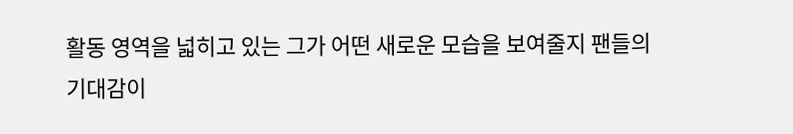활동 영역을 넓히고 있는 그가 어떤 새로운 모습을 보여줄지 팬들의 기대감이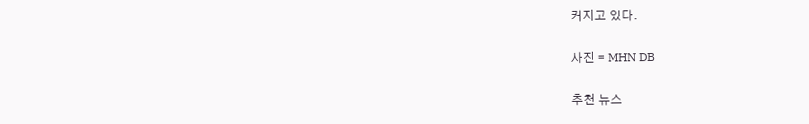커지고 있다.

사진 = MHN DB

추천 뉴스